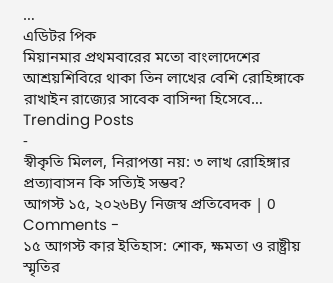…
এডিটর পিক
মিয়ানমার প্রথমবারের মতো বাংলাদেশের আশ্রয়শিবিরে থাকা তিন লাখের বেশি রোহিঙ্গাকে রাখাইন রাজ্যের সাবেক বাসিন্দা হিসেবে…
Trending Posts
-
স্বীকৃতি মিলল, নিরাপত্তা নয়: ৩ লাখ রোহিঙ্গার প্রত্যাবাসন কি সত্যিই সম্ভব?
আগস্ট ১৫, ২০২৬By নিজস্ব প্রতিবেদক | 0 Comments -
১৫ আগস্ট কার ইতিহাস: শোক, ক্ষমতা ও রাষ্ট্রীয় স্মৃতির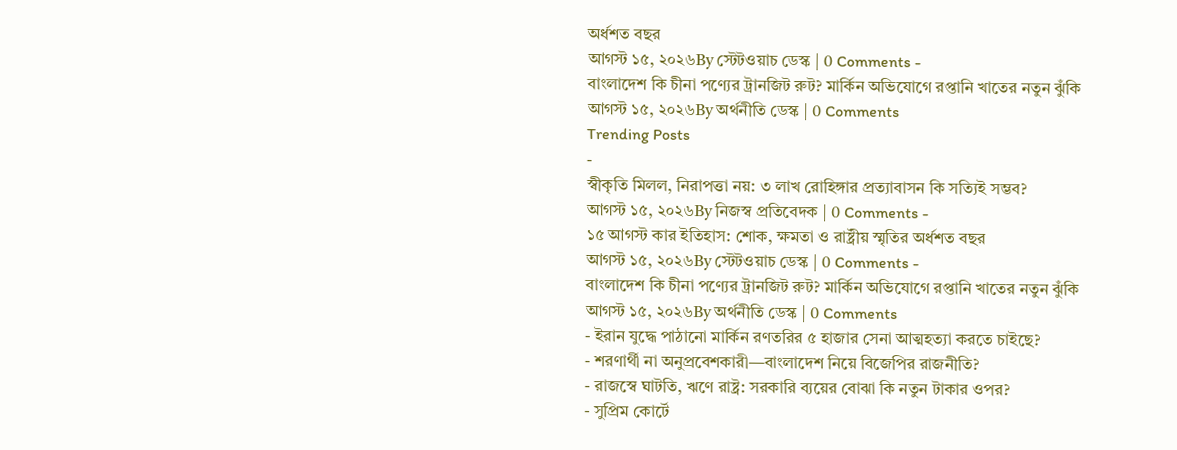অর্ধশত বছর
আগস্ট ১৫, ২০২৬By স্টেটওয়াচ ডেস্ক | 0 Comments -
বাংলাদেশ কি চীনা পণ্যের ট্রানজিট রুট? মার্কিন অভিযোগে রপ্তানি খাতের নতুন ঝুঁকি
আগস্ট ১৫, ২০২৬By অর্থনীতি ডেস্ক | 0 Comments
Trending Posts
-
স্বীকৃতি মিলল, নিরাপত্তা নয়: ৩ লাখ রোহিঙ্গার প্রত্যাবাসন কি সত্যিই সম্ভব?
আগস্ট ১৫, ২০২৬By নিজস্ব প্রতিবেদক | 0 Comments -
১৫ আগস্ট কার ইতিহাস: শোক, ক্ষমতা ও রাষ্ট্রীয় স্মৃতির অর্ধশত বছর
আগস্ট ১৫, ২০২৬By স্টেটওয়াচ ডেস্ক | 0 Comments -
বাংলাদেশ কি চীনা পণ্যের ট্রানজিট রুট? মার্কিন অভিযোগে রপ্তানি খাতের নতুন ঝুঁকি
আগস্ট ১৫, ২০২৬By অর্থনীতি ডেস্ক | 0 Comments
- ইরান যুদ্ধে পাঠানো মার্কিন রণতরির ৫ হাজার সেনা আত্মহত্যা করতে চাইছে?
- শরণার্থী না অনুপ্রবেশকারী—বাংলাদেশ নিয়ে বিজেপির রাজনীতি?
- রাজস্বে ঘাটতি, ঋণে রাষ্ট্র: সরকারি ব্যয়ের বোঝা কি নতুন টাকার ওপর?
- সুপ্রিম কোর্টে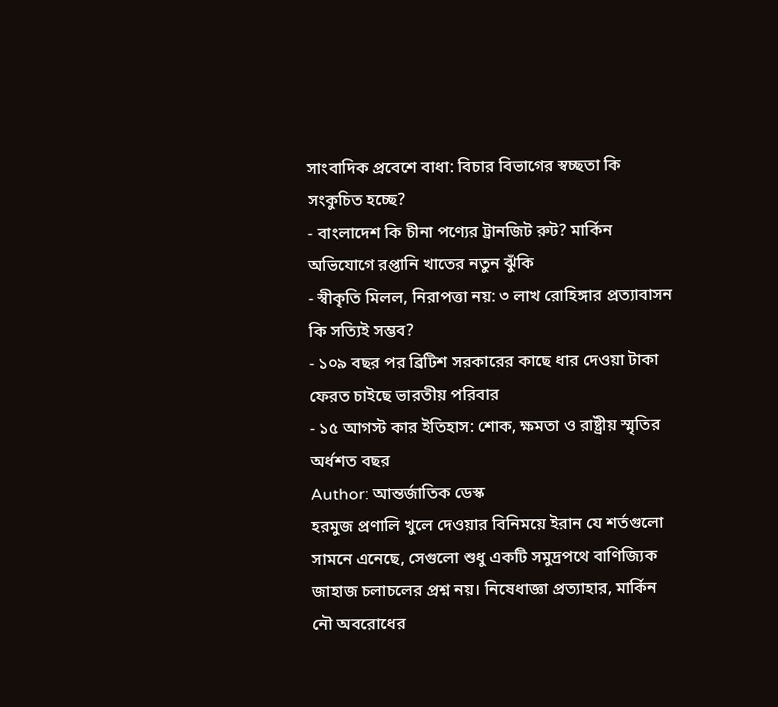সাংবাদিক প্রবেশে বাধা: বিচার বিভাগের স্বচ্ছতা কি সংকুচিত হচ্ছে?
- বাংলাদেশ কি চীনা পণ্যের ট্রানজিট রুট? মার্কিন অভিযোগে রপ্তানি খাতের নতুন ঝুঁকি
- স্বীকৃতি মিলল, নিরাপত্তা নয়: ৩ লাখ রোহিঙ্গার প্রত্যাবাসন কি সত্যিই সম্ভব?
- ১০৯ বছর পর ব্রিটিশ সরকারের কাছে ধার দেওয়া টাকা ফেরত চাইছে ভারতীয় পরিবার
- ১৫ আগস্ট কার ইতিহাস: শোক, ক্ষমতা ও রাষ্ট্রীয় স্মৃতির অর্ধশত বছর
Author: আন্তর্জাতিক ডেস্ক
হরমুজ প্রণালি খুলে দেওয়ার বিনিময়ে ইরান যে শর্তগুলো সামনে এনেছে, সেগুলো শুধু একটি সমুদ্রপথে বাণিজ্যিক জাহাজ চলাচলের প্রশ্ন নয়। নিষেধাজ্ঞা প্রত্যাহার, মার্কিন নৌ অবরোধের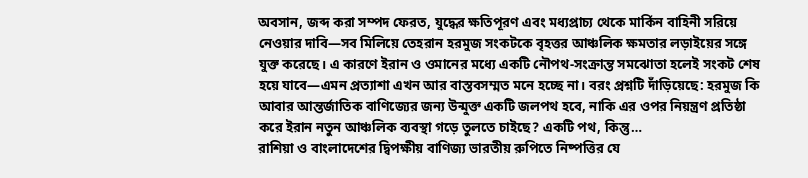অবসান, জব্দ করা সম্পদ ফেরত, যুদ্ধের ক্ষতিপূরণ এবং মধ্যপ্রাচ্য থেকে মার্কিন বাহিনী সরিয়ে নেওয়ার দাবি—সব মিলিয়ে তেহরান হরমুজ সংকটকে বৃহত্তর আঞ্চলিক ক্ষমতার লড়াইয়ের সঙ্গে যুক্ত করেছে। এ কারণে ইরান ও ওমানের মধ্যে একটি নৌপথ-সংক্রান্ত সমঝোতা হলেই সংকট শেষ হয়ে যাবে—এমন প্রত্যাশা এখন আর বাস্তবসম্মত মনে হচ্ছে না। বরং প্রশ্নটি দাঁড়িয়েছে: হরমুজ কি আবার আন্তর্জাতিক বাণিজ্যের জন্য উন্মুক্ত একটি জলপথ হবে, নাকি এর ওপর নিয়ন্ত্রণ প্রতিষ্ঠা করে ইরান নতুন আঞ্চলিক ব্যবস্থা গড়ে তুলতে চাইছে? একটি পথ, কিন্তু…
রাশিয়া ও বাংলাদেশের দ্বিপক্ষীয় বাণিজ্য ভারতীয় রুপিতে নিষ্পত্তির যে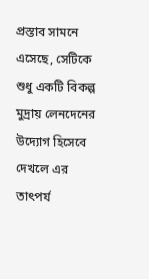প্রস্তাব সামনে এসেছে, সেটিকে শুধু একটি বিকল্প মুদ্রায় লেনদেনের উদ্যোগ হিসেবে দেখলে এর তাৎপর্য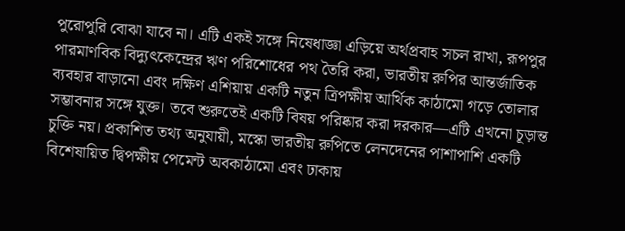পুরোপুরি বোঝা যাবে না। এটি একই সঙ্গে নিষেধাজ্ঞা এড়িয়ে অর্থপ্রবাহ সচল রাখা, রূপপুর পারমাণবিক বিদ্যুৎকেন্দ্রের ঋণ পরিশোধের পথ তৈরি করা, ভারতীয় রুপির আন্তর্জাতিক ব্যবহার বাড়ানো এবং দক্ষিণ এশিয়ায় একটি নতুন ত্রিপক্ষীয় আর্থিক কাঠামো গড়ে তোলার সম্ভাবনার সঙ্গে যুক্ত। তবে শুরুতেই একটি বিষয় পরিষ্কার করা দরকার—এটি এখনো চূড়ান্ত চুক্তি নয়। প্রকাশিত তথ্য অনুযায়ী, মস্কো ভারতীয় রুপিতে লেনদেনের পাশাপাশি একটি বিশেষায়িত দ্বিপক্ষীয় পেমেন্ট অবকাঠামো এবং ঢাকায়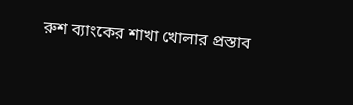রুশ ব্যাংকের শাখা খোলার প্রস্তাব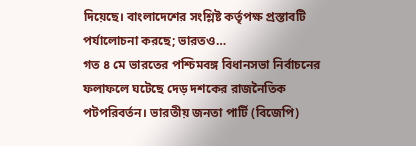দিয়েছে। বাংলাদেশের সংশ্লিষ্ট কর্তৃপক্ষ প্রস্তাবটি পর্যালোচনা করছে; ভারতও…
গত ৪ মে ভারতের পশ্চিমবঙ্গ বিধানসভা নির্বাচনের ফলাফলে ঘটেছে দেড় দশকের রাজনৈতিক পটপরিবর্তন। ভারতীয় জনতা পার্টি (বিজেপি)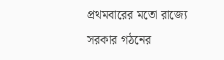প্রথমবারের মতো রাজ্যে সরকার গঠনের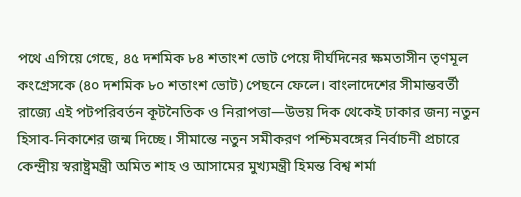পথে এগিয়ে গেছে, ৪৫ দশমিক ৮৪ শতাংশ ভোট পেয়ে দীর্ঘদিনের ক্ষমতাসীন তৃণমূল কংগ্রেসকে (৪০ দশমিক ৮০ শতাংশ ভোট) পেছনে ফেলে। বাংলাদেশের সীমান্তবর্তী রাজ্যে এই পটপরিবর্তন কূটনৈতিক ও নিরাপত্তা—উভয় দিক থেকেই ঢাকার জন্য নতুন হিসাব-নিকাশের জন্ম দিচ্ছে। সীমান্তে নতুন সমীকরণ পশ্চিমবঙ্গের নির্বাচনী প্রচারে কেন্দ্রীয় স্বরাষ্ট্রমন্ত্রী অমিত শাহ ও আসামের মুখ্যমন্ত্রী হিমন্ত বিশ্ব শর্মা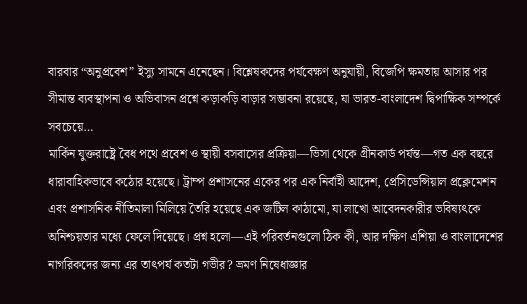বারবার “অনুপ্রবেশ” ইস্যু সামনে এনেছেন। বিশ্লেষকদের পর্যবেক্ষণ অনুযায়ী, বিজেপি ক্ষমতায় আসার পর সীমান্ত ব্যবস্থাপনা ও অভিবাসন প্রশ্নে কড়াকড়ি বাড়ার সম্ভাবনা রয়েছে, যা ভারত-বাংলাদেশ দ্বিপাক্ষিক সম্পর্কে সবচেয়ে…
মার্কিন যুক্তরাষ্ট্রে বৈধ পথে প্রবেশ ও স্থায়ী বসবাসের প্রক্রিয়া—ভিসা থেকে গ্রীনকার্ড পর্যন্ত—গত এক বছরে ধারাবাহিকভাবে কঠোর হয়েছে। ট্রাম্প প্রশাসনের একের পর এক নির্বাহী আদেশ, প্রেসিডেন্সিয়াল প্রক্লেমেশন এবং প্রশাসনিক নীতিমালা মিলিয়ে তৈরি হয়েছে এক জটিল কাঠামো, যা লাখো আবেদনকারীর ভবিষ্যৎকে অনিশ্চয়তার মধ্যে ফেলে দিয়েছে। প্রশ্ন হলো—এই পরিবর্তনগুলো ঠিক কী, আর দক্ষিণ এশিয়া ও বাংলাদেশের নাগরিকদের জন্য এর তাৎপর্য কতটা গভীর? ভ্রমণ নিষেধাজ্ঞার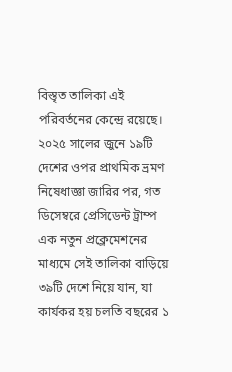বিস্তৃত তালিকা এই পরিবর্তনের কেন্দ্রে রয়েছে। ২০২৫ সালের জুনে ১৯টি দেশের ওপর প্রাথমিক ভ্রমণ নিষেধাজ্ঞা জারির পর, গত ডিসেম্বরে প্রেসিডেন্ট ট্রাম্প এক নতুন প্রক্লেমেশনের মাধ্যমে সেই তালিকা বাড়িয়ে ৩৯টি দেশে নিয়ে যান, যা কার্যকর হয় চলতি বছরের ১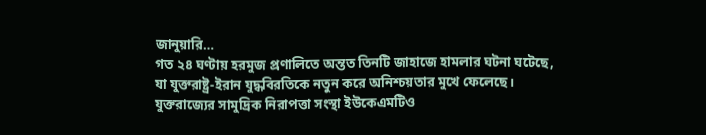জানুয়ারি…
গত ২৪ ঘণ্টায় হরমুজ প্রণালিতে অন্তত তিনটি জাহাজে হামলার ঘটনা ঘটেছে, যা যুক্তরাষ্ট্র-ইরান যুদ্ধবিরতিকে নতুন করে অনিশ্চয়তার মুখে ফেলেছে। যুক্তরাজ্যের সামুদ্রিক নিরাপত্তা সংস্থা ইউকেএমটিও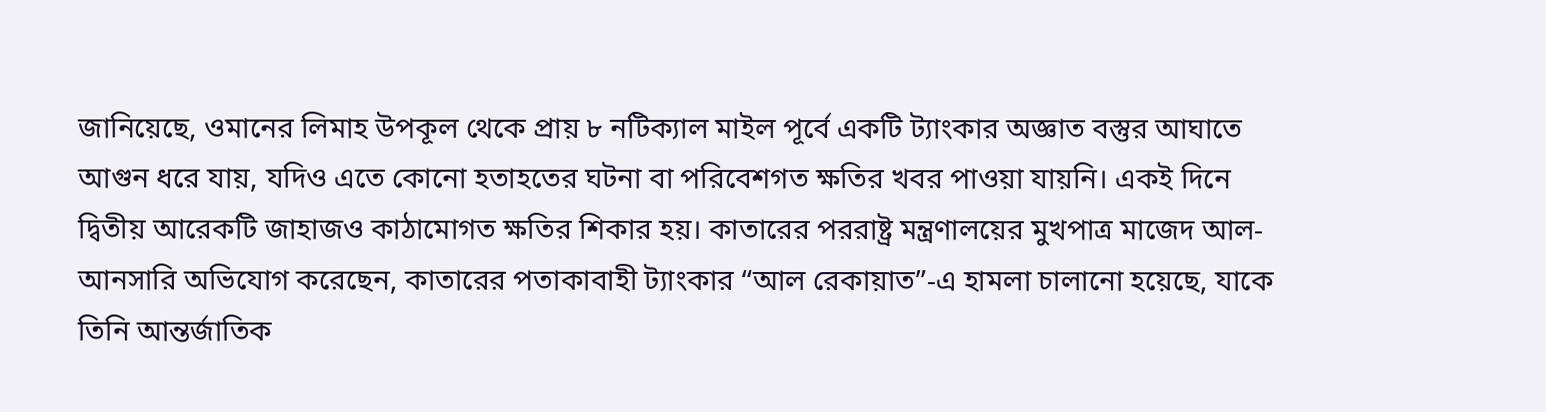জানিয়েছে, ওমানের লিমাহ উপকূল থেকে প্রায় ৮ নটিক্যাল মাইল পূর্বে একটি ট্যাংকার অজ্ঞাত বস্তুর আঘাতে আগুন ধরে যায়, যদিও এতে কোনো হতাহতের ঘটনা বা পরিবেশগত ক্ষতির খবর পাওয়া যায়নি। একই দিনে দ্বিতীয় আরেকটি জাহাজও কাঠামোগত ক্ষতির শিকার হয়। কাতারের পররাষ্ট্র মন্ত্রণালয়ের মুখপাত্র মাজেদ আল-আনসারি অভিযোগ করেছেন, কাতারের পতাকাবাহী ট্যাংকার “আল রেকায়াত”-এ হামলা চালানো হয়েছে, যাকে তিনি আন্তর্জাতিক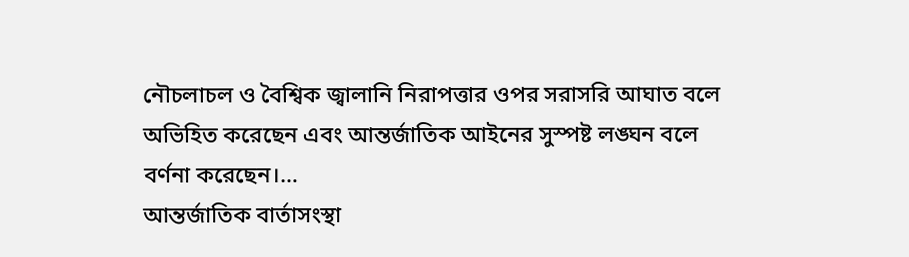নৌচলাচল ও বৈশ্বিক জ্বালানি নিরাপত্তার ওপর সরাসরি আঘাত বলে অভিহিত করেছেন এবং আন্তর্জাতিক আইনের সুস্পষ্ট লঙ্ঘন বলে বর্ণনা করেছেন।…
আন্তর্জাতিক বার্তাসংস্থা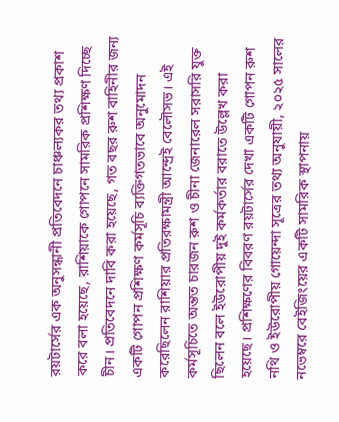রয়টার্সের এক অনুসন্ধানী প্রতিবেদনে চাঞ্চল্যকর তথ্য প্রকাশ করে বলা হয়েছে, রাশিয়াকে গোপনে সামরিক প্রশিক্ষণ দিচ্ছে চীন। প্রতিবেদনে দাবি করা হয়েছে, গত বছর রুশ বাহিনীর জন্য একটি গোপন প্রশিক্ষণ কর্মসূচি ব্যক্তিগতভাবে অনুমোদন করেছিলেন রাশিয়ার প্রতিরক্ষামন্ত্রী আন্দ্রেই বেলৌসভ। এই কর্মসূচিতে অন্তত চারজন রুশ ও চীনা জেনারেল সরাসরি যুক্ত ছিলেন বলে ইউরোপীয় দুই কর্মকর্তার বরাতে উল্লেখ করা হয়েছে। প্রশিক্ষণের বিবরণ রয়টার্সের দেখা একটি গোপন রুশ নথি ও ইউরোপীয় গোয়েন্দা সূত্রের তথ্য অনুযায়ী, ২০২৫ সালের নভেম্বরে বেইজিংয়ের একটি সামরিক স্থাপনায়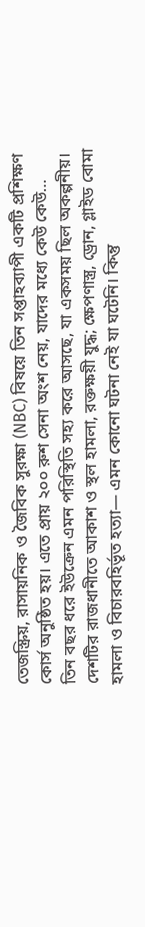তেজস্ক্রিয়, রাসায়নিক ও জৈবিক সুরক্ষা (NBC) বিষয়ে তিন সপ্তাহব্যাপী একটি প্রশিক্ষণ কোর্স অনুষ্ঠিত হয়। এতে প্রায় ২০০ রুশ সেনা অংশ নেয়, যাদের মধ্যে কেউ কেউ…
তিন বছর ধরে ইউক্রেন এমন পরিস্থিতি সহ্য করে আসছে, যা একসময় ছিল অকল্পনীয়। দেশটির রাজধানীতে আকাশ ও স্থল হামলা, রক্তক্ষয়ী যুদ্ধ; ক্ষেপণাস্ত্র, ড্রোন, গ্লাইড বোমা হামলা ও বিচারবহির্ভূত হত্যা— এমন কোনো ঘটনা নেই যা ঘটেনি। কিন্তু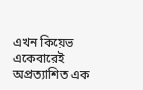এখন কিয়েভ একেবারেই অপ্রত্যাশিত এক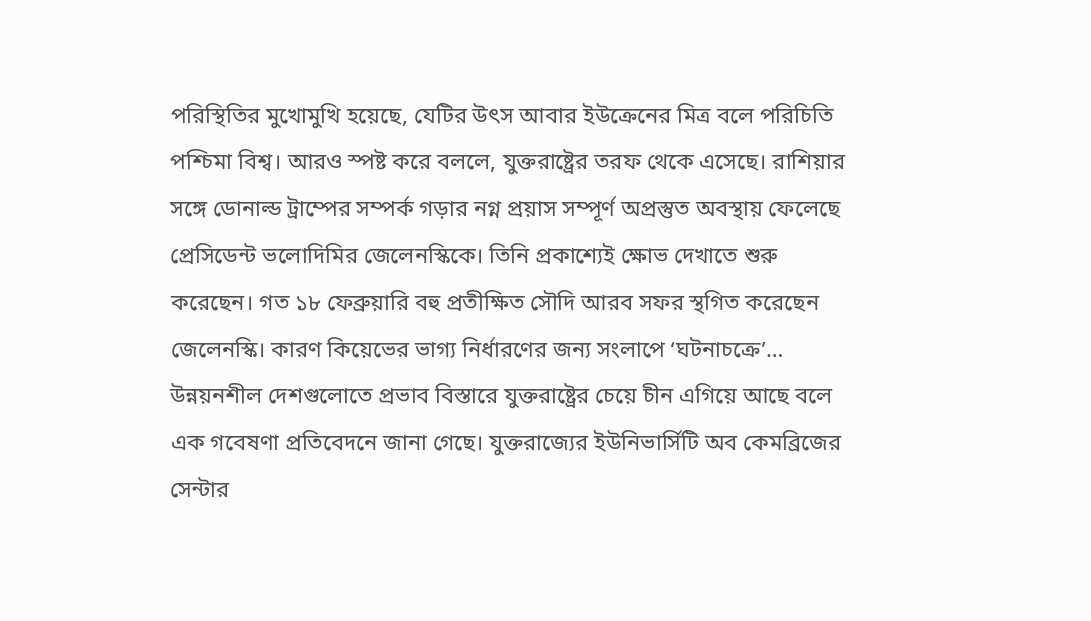পরিস্থিতির মুখোমুখি হয়েছে, যেটির উৎস আবার ইউক্রেনের মিত্র বলে পরিচিতি পশ্চিমা বিশ্ব। আরও স্পষ্ট করে বললে, যুক্তরাষ্ট্রের তরফ থেকে এসেছে। রাশিয়ার সঙ্গে ডোনাল্ড ট্রাম্পের সম্পর্ক গড়ার নগ্ন প্রয়াস সম্পূর্ণ অপ্রস্তুত অবস্থায় ফেলেছে প্রেসিডেন্ট ভলোদিমির জেলেনস্কিকে। তিনি প্রকাশ্যেই ক্ষোভ দেখাতে শুরু করেছেন। গত ১৮ ফেব্রুয়ারি বহু প্রতীক্ষিত সৌদি আরব সফর স্থগিত করেছেন জেলেনস্কি। কারণ কিয়েভের ভাগ্য নির্ধারণের জন্য সংলাপে ‘ঘটনাচক্রে’…
উন্নয়নশীল দেশগুলোতে প্রভাব বিস্তারে যুক্তরাষ্ট্রের চেয়ে চীন এগিয়ে আছে বলে এক গবেষণা প্রতিবেদনে জানা গেছে। যুক্তরাজ্যের ইউনিভার্সিটি অব কেমব্রিজের সেন্টার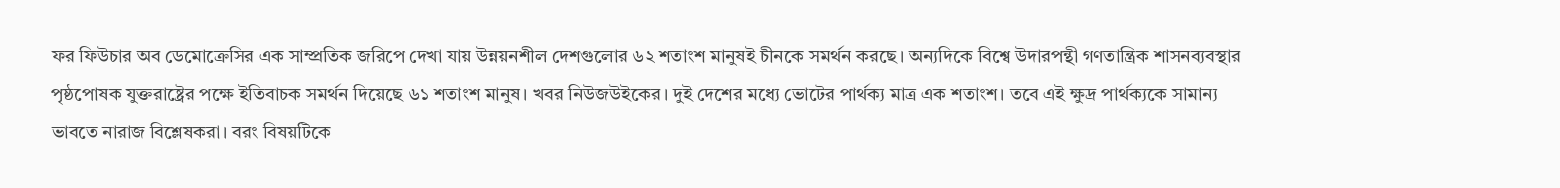ফর ফিউচার অব ডেমোক্রেসির এক সাম্প্রতিক জরিপে দেখা যায় উন্নয়নশীল দেশগুলোর ৬২ শতাংশ মানুষই চীনকে সমর্থন করছে। অন্যদিকে বিশ্বে উদারপন্থী গণতান্ত্রিক শাসনব্যবস্থার পৃষ্ঠপোষক যুক্তরাষ্ট্রের পক্ষে ইতিবাচক সমর্থন দিয়েছে ৬১ শতাংশ মানুষ। খবর নিউজউইকের। দুই দেশের মধ্যে ভোটের পার্থক্য মাত্র এক শতাংশ। তবে এই ক্ষুদ্র পার্থক্যকে সামান্য ভাবতে নারাজ বিশ্লেষকরা। বরং বিষয়টিকে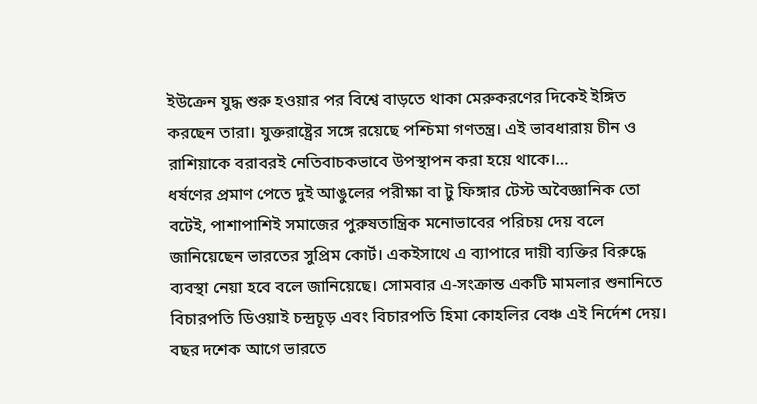ইউক্রেন যুদ্ধ শুরু হওয়ার পর বিশ্বে বাড়তে থাকা মেরুকরণের দিকেই ইঙ্গিত করছেন তারা। যুক্তরাষ্ট্রের সঙ্গে রয়েছে পশ্চিমা গণতন্ত্র। এই ভাবধারায় চীন ও রাশিয়াকে বরাবরই নেতিবাচকভাবে উপস্থাপন করা হয়ে থাকে।…
ধর্ষণের প্রমাণ পেতে দুই আঙুলের পরীক্ষা বা টু ফিঙ্গার টেস্ট অবৈজ্ঞানিক তো বটেই, পাশাপাশিই সমাজের পুরুষতান্ত্রিক মনোভাবের পরিচয় দেয় বলে জানিয়েছেন ভারতের সুপ্রিম কোর্ট। একইসাথে এ ব্যাপারে দায়ী ব্যক্তির বিরুদ্ধে ব্যবস্থা নেয়া হবে বলে জানিয়েছে। সোমবার এ-সংক্রান্ত একটি মামলার শুনানিতে বিচারপতি ডিওয়াই চন্দ্রচূড় এবং বিচারপতি হিমা কোহলির বেঞ্চ এই নির্দেশ দেয়। বছর দশেক আগে ভারতে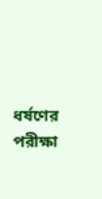ধর্ষণের পরীক্ষা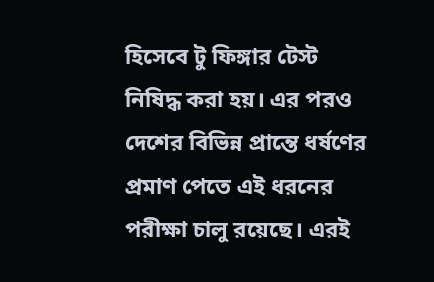হিসেবে টু ফিঙ্গার টেস্ট নিষিদ্ধ করা হয়। এর পরও দেশের বিভিন্ন প্রান্তে ধর্ষণের প্রমাণ পেতে এই ধরনের পরীক্ষা চালু রয়েছে। এরই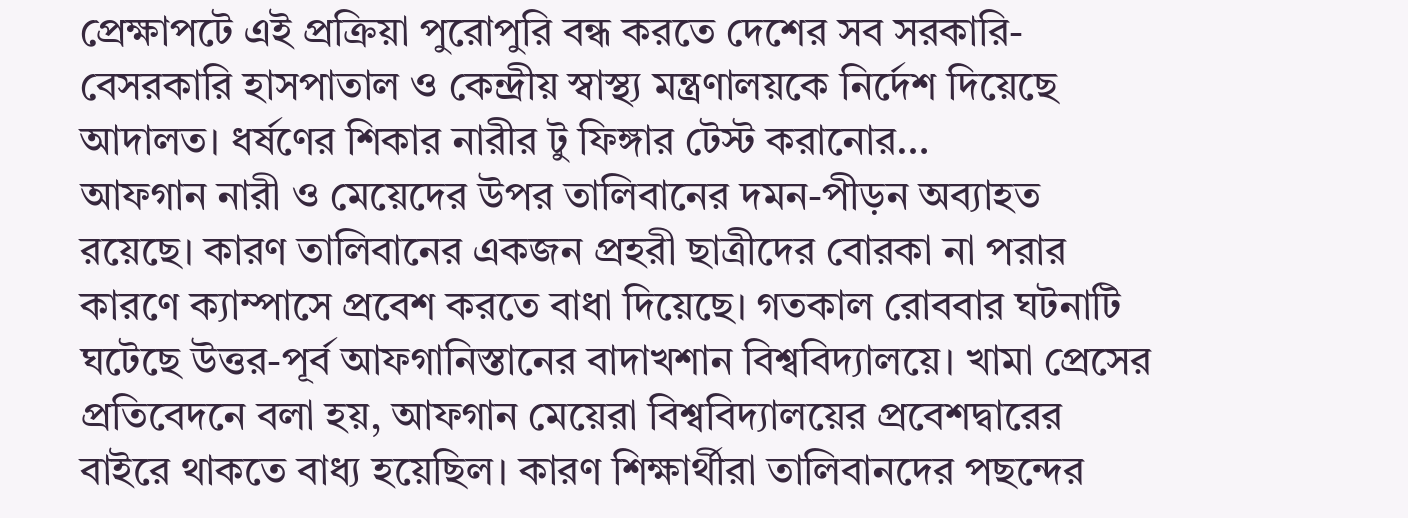প্রেক্ষাপটে এই প্রক্রিয়া পুরোপুরি বন্ধ করতে দেশের সব সরকারি-বেসরকারি হাসপাতাল ও কেন্দ্রীয় স্বাস্থ্য মন্ত্রণালয়কে নির্দেশ দিয়েছে আদালত। ধর্ষণের শিকার নারীর টু ফিঙ্গার টেস্ট করানোর…
আফগান নারী ও মেয়েদের উপর তালিবানের দমন-পীড়ন অব্যাহত রয়েছে। কারণ তালিবানের একজন প্রহরী ছাত্রীদের বোরকা না পরার কারণে ক্যাম্পাসে প্রবেশ করতে বাধা দিয়েছে। গতকাল রোববার ঘটনাটি ঘটেছে উত্তর-পূর্ব আফগানিস্তানের বাদাখশান বিশ্ববিদ্যালয়ে। খামা প্রেসের প্রতিবেদনে বলা হয়, আফগান মেয়েরা বিশ্ববিদ্যালয়ের প্রবেশদ্বারের বাইরে থাকতে বাধ্য হয়েছিল। কারণ শিক্ষার্থীরা তালিবানদের পছন্দের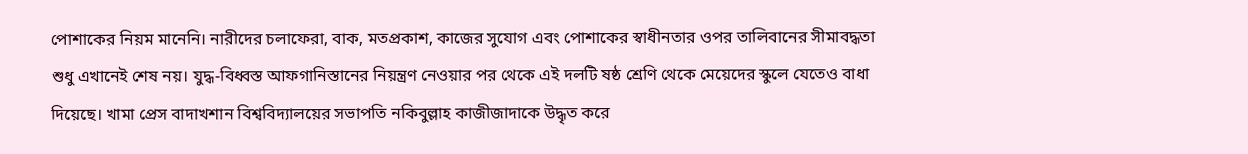পোশাকের নিয়ম মানেনি। নারীদের চলাফেরা, বাক, মতপ্রকাশ, কাজের সুযোগ এবং পোশাকের স্বাধীনতার ওপর তালিবানের সীমাবদ্ধতা শুধু এখানেই শেষ নয়। যুদ্ধ-বিধ্বস্ত আফগানিস্তানের নিয়ন্ত্রণ নেওয়ার পর থেকে এই দলটি ষষ্ঠ শ্রেণি থেকে মেয়েদের স্কুলে যেতেও বাধা দিয়েছে। খামা প্রেস বাদাখশান বিশ্ববিদ্যালয়ের সভাপতি নকিবুল্লাহ কাজীজাদাকে উদ্ধৃত করে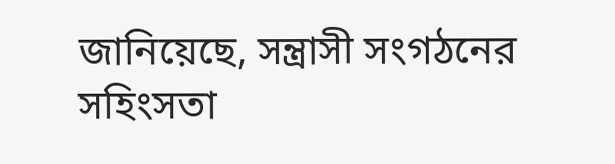জানিয়েছে, সন্ত্রাসী সংগঠনের সহিংসতা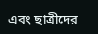এবং ছাত্রীদের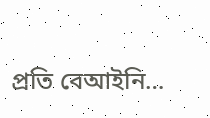প্রতি বেআইনি…